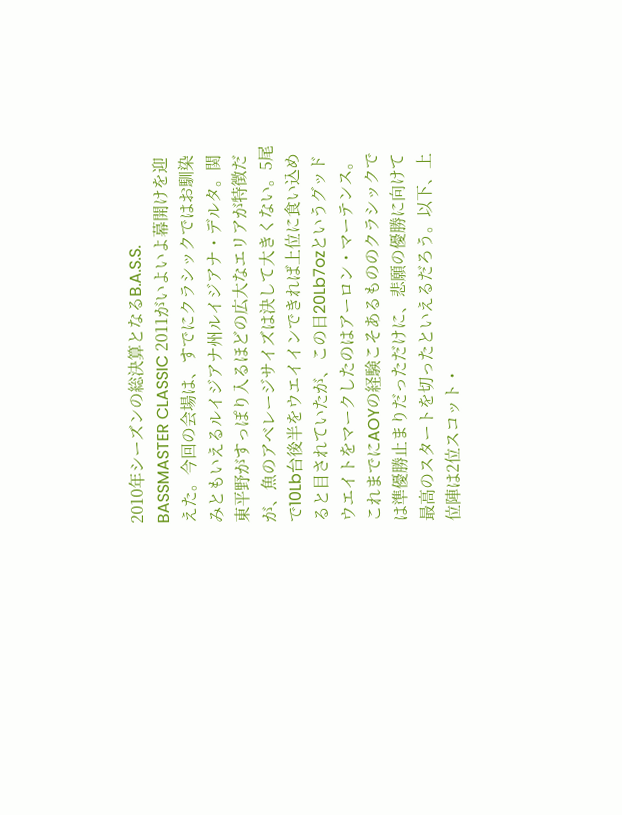2010年シーズンの総決算となるB.A.S.S. BASSMASTER CLASSIC 2011がいよいよ幕開けを迎えた。今回の会場は、すでにクラシックではお馴染みともいえるルイジアナ州ルイジアナ・デルタ。関東平野がすっぽり入るほどの広大なエリアが特徴だが、魚のアベレージサイズは決して大きくない。5尾で10Lb台後半をウエイインできれば上位に食い込めると目されていたが、この日20Lb7ozというグッドウエイトをマークしたのはアーロン・マーテンス。これまでにAOYの経験こそあるもののクラシックでは準優勝止まりだっただけに、悲願の優勝に向けて最高のスタートを切ったといえるだろう。以下、上位陣は2位スコット・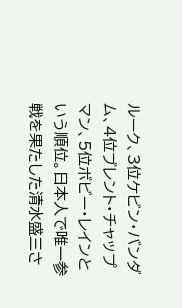ルーク、3位ケビン・バンダム、4位ブレント・チャップマン、5位ボビー・レインという順位。日本人で唯一参戦を果たした清水盛三さ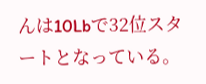んは10Lbで32位スタートとなっている。